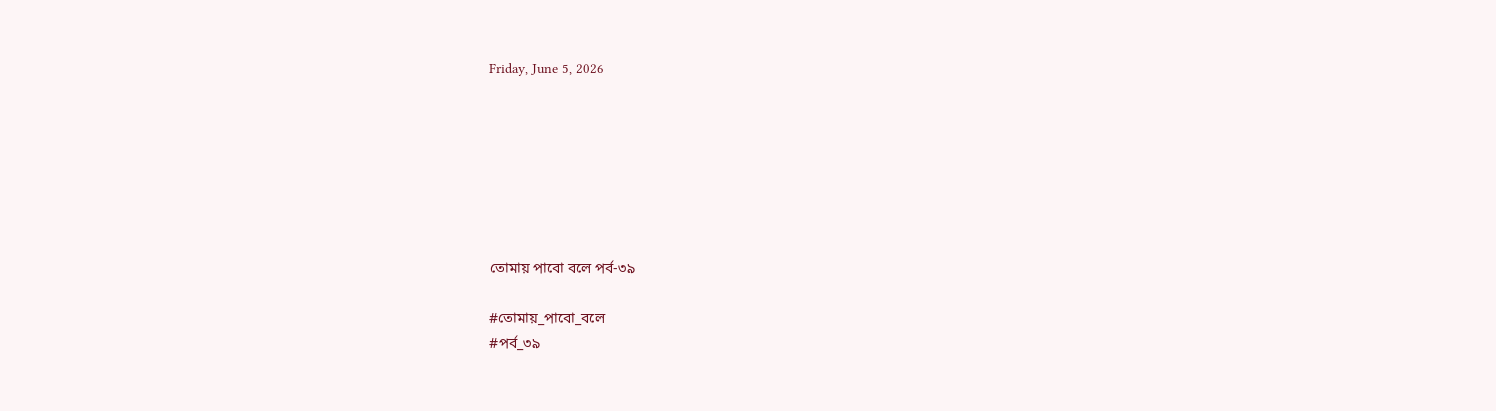Friday, June 5, 2026







তোমায় পাবো বলে পর্ব-৩৯

#তোমায়_পাবো_বলে
#পর্ব_৩৯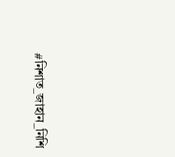#নিশাত_জাহান_নিশি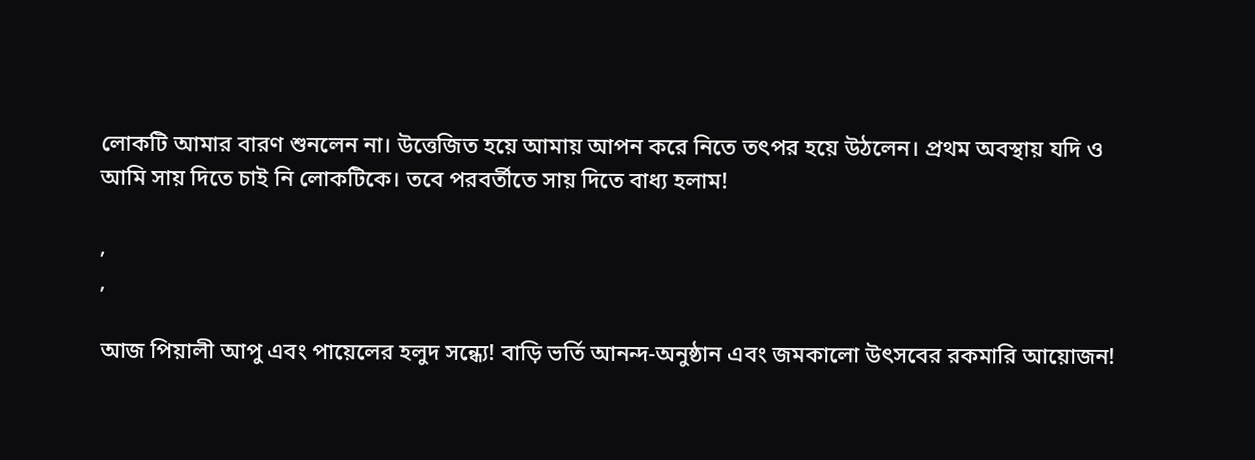লোকটি আমার বারণ শুনলেন না। উত্তেজিত হয়ে আমায় আপন করে নিতে তৎপর হয়ে উঠলেন। প্রথম অবস্থায় যদি ও আমি সায় দিতে চাই নি লোকটিকে। তবে পরবর্তীতে সায় দিতে বাধ্য হলাম!

,
,

আজ পিয়ালী আপু এবং পায়েলের হলুদ সন্ধ্যে! বাড়ি ভর্তি আনন্দ-অনুষ্ঠান এবং জমকালো উৎসবের রকমারি আয়োজন!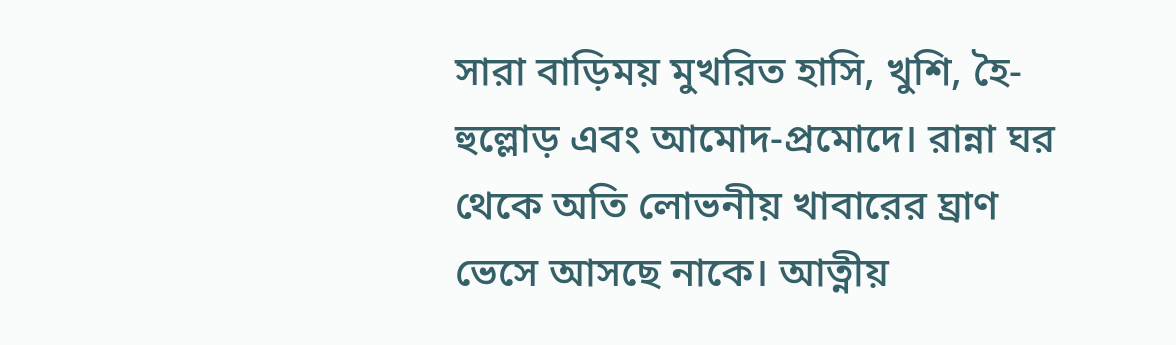সারা বাড়িময় মুখরিত হাসি, খুশি, হৈ-হুল্লোড় এবং আমোদ-প্রমোদে। রান্না ঘর থেকে অতি লোভনীয় খাবারের ঘ্রাণ ভেসে আসছে নাকে। আত্নীয়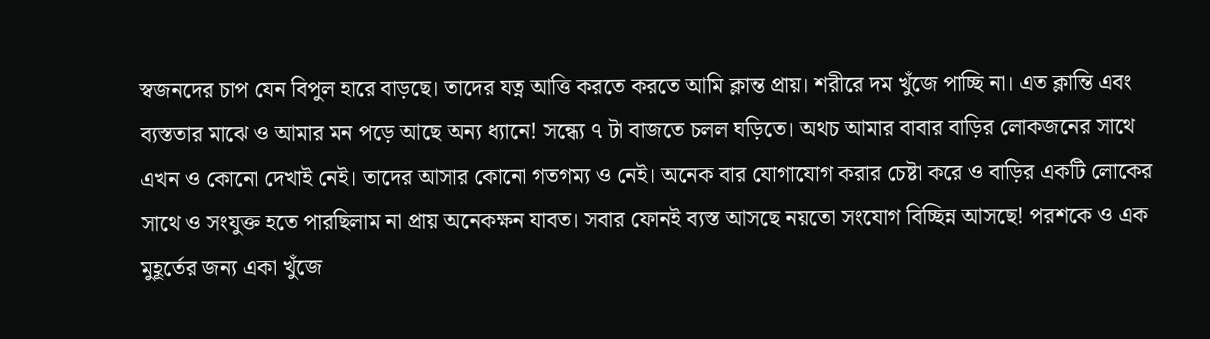স্বজনদের চাপ যেন বিপুল হারে বাড়ছে। তাদের যত্ন আত্তি করতে করতে আমি ক্লান্ত প্রায়। শরীরে দম খুঁজে পাচ্ছি না। এত ক্লান্তি এবং ব্যস্ততার মাঝে ও আমার মন পড়ে আছে অন্য ধ্যানে! সন্ধ্যে ৭ টা বাজতে চলল ঘড়িতে। অথচ আমার বাবার বাড়ির লোকজনের সাথে এখন ও কোনো দেখাই নেই। তাদের আসার কোনো গতগম্য ও নেই। অনেক বার যোগাযোগ করার চেষ্টা করে ও বাড়ির একটি লোকের সাথে ও সংযুক্ত হতে পারছিলাম না প্রায় অনেকক্ষন যাবত। সবার ফোনই ব্যস্ত আসছে নয়তো সংযোগ বিচ্ছিন্ন আসছে! পরশকে ও এক মুহূর্তের জন্য একা খুঁজে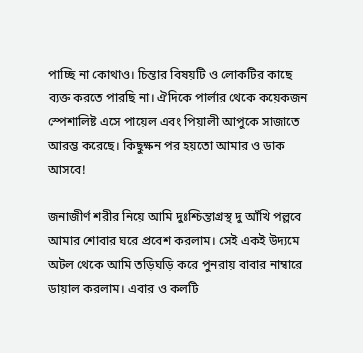পাচ্ছি না কোথাও। চিন্তার বিষয়টি ও লোকটির কাছে ব্যক্ত করতে পারছি না। ঐদিকে পার্লার থেকে কয়েকজন স্পেশালিষ্ট এসে পায়েল এবং পিয়ালী আপুকে সাজাতে আরম্ভ করেছে। কিছুক্ষন পর হয়তো আমার ও ডাক আসবে!

জনাজীর্ণ শরীর নিয়ে আমি দুঃশ্চিন্তাগ্রস্থ দু আঁখি পল্লবে আমার শোবার ঘরে প্রবেশ করলাম। সেই একই উদ্যমে অটল থেকে আমি তড়িঘড়ি করে পুনরায় বাবার নাম্বারে ডায়াল করলাম। এবার ও কলটি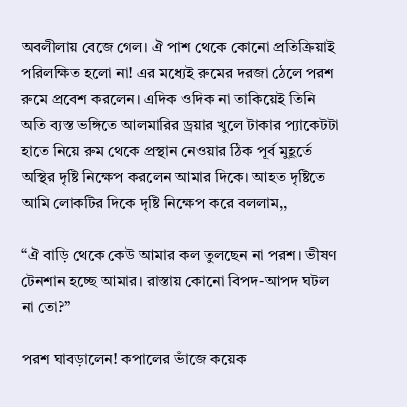অবলীলায় বেজে গেল। ঐ পাশ থেকে কোনো প্রতিক্রিয়াই পরিলক্ষিত হলো না! এর মধ্যেই রুমের দরজা ঠেলে পরশ রুমে প্রবেশ করলেন। এদিক ওদিক না তাকিয়েই তিনি অতি ব্যস্ত ভঙ্গিতে আলমারির ড্রয়ার খুলে টাকার প্যাকেটটা হাতে নিয়ে রুম থেকে প্রস্থান নেওয়ার ঠিক পূর্ব মুহূর্তে অস্থির দৃষ্টি নিক্ষেপ করলেন আমার দিকে। আহত দৃষ্টিতে আমি লোকটির দিকে দৃষ্টি নিক্ষেপ করে বললাম,,

“ঐ বাড়ি থেকে কেউ আমার কল তুলছেন না পরশ। ভীষণ টেনশান হচ্ছে আমার। রাস্তায় কোনো বিপদ-আপদ ঘটল না তো?”

পরশ ঘাবড়ালেন! কপালের ভাঁজে কয়েক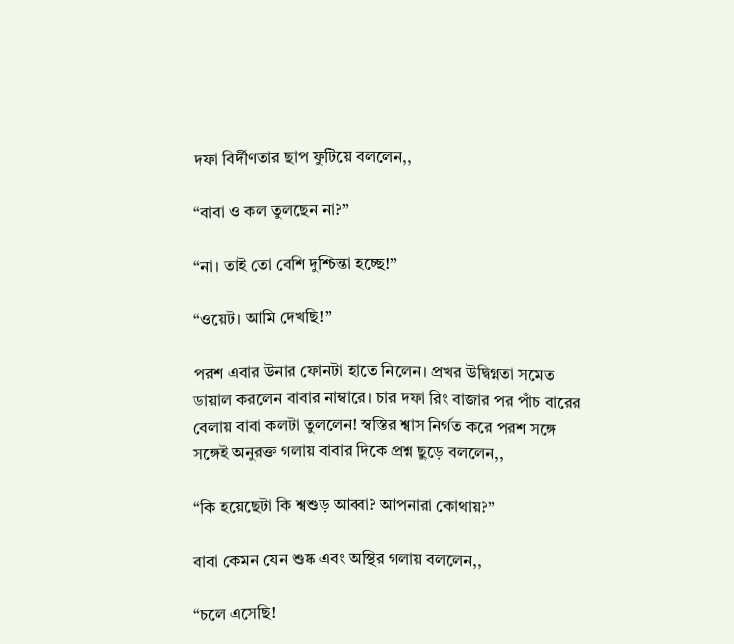দফা বির্দীণতার ছাপ ফুটিয়ে বললেন,,

“বাবা ও কল তুলছেন না?”

“না। তাই তো বেশি দুশ্চিন্তা হচ্ছে!”

“ওয়েট। আমি দেখছি!”

পরশ এবার উনার ফোনটা হাতে নিলেন। প্রখর উদ্বিগ্নতা সমেত ডায়াল করলেন বাবার নাম্বারে। চার দফা রিং বাজার পর পাঁচ বারের বেলায় বাবা কলটা তুললেন! স্বস্তির শ্বাস নির্গত করে পরশ সঙ্গে সঙ্গেই অনুরক্ত গলায় বাবার দিকে প্রশ্ন ছুড়ে বললেন,,

“কি হয়েছেটা কি শ্বশুড় আব্বা? আপনারা কোথায়?”

বাবা কেমন যেন শুষ্ক এবং অস্থির গলায় বললেন,,

“চলে এসেছি!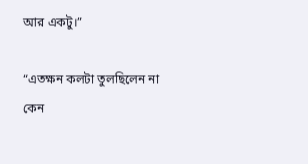আর একটু।”

“এতক্ষন কলটা তুলছিলেন না কেন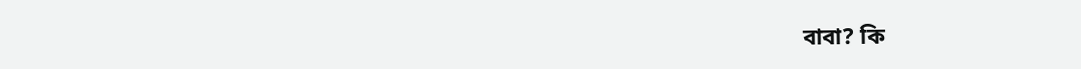বাবা? কি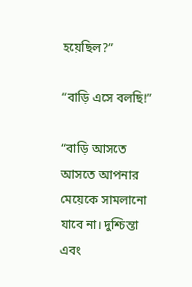হয়েছিল?”

“বাড়ি এসে বলছি!”

“বাড়ি আসতে আসতে আপনার মেয়েকে সামলানো যাবে না। দুশ্চিন্তা এবং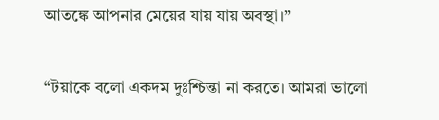আতঙ্কে আপনার মেয়ের যায় যায় অবস্থা।”

“টয়াকে বলো একদম দুঃশ্চিন্তা না করতে। আমরা ভালো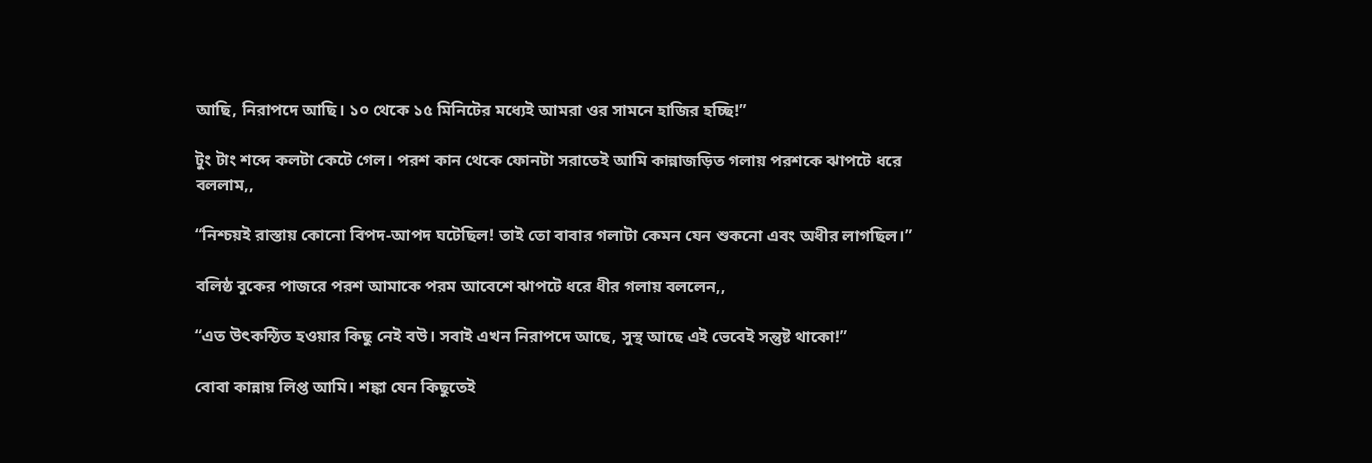আছি, নিরাপদে আছি। ১০ থেকে ১৫ মিনিটের মধ্যেই আমরা ওর সামনে হাজির হচ্ছি!”

টুং টাং শব্দে কলটা কেটে গেল। পরশ কান থেকে ফোনটা সরাতেই আমি কান্নাজড়িত গলায় পরশকে ঝাপটে ধরে বললাম,,

“নিশ্চয়ই রাস্তায় কোনো বিপদ-আপদ ঘটেছিল! তাই তো বাবার গলাটা কেমন যেন শুকনো এবং অধীর লাগছিল।”

বলিষ্ঠ বুকের পাজরে পরশ আমাকে পরম আবেশে ঝাপটে ধরে ধীর গলায় বললেন,,

“এত উৎকন্ঠিত হওয়ার কিছু নেই বউ। সবাই এখন নিরাপদে আছে, সুস্থ আছে এই ভেবেই সন্তুষ্ট থাকো!”

বোবা কান্নায় লিপ্ত আমি। শঙ্কা যেন কিছুতেই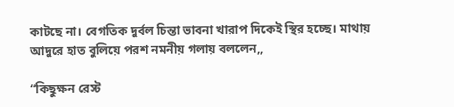কাটছে না। বেগতিক দুর্বল চিন্তা ভাবনা খারাপ দিকেই স্থির হচ্ছে। মাথায় আদুরে হাত বুলিয়ে পরশ নমনীয় গলায় বললেন,,

“কিছুক্ষন রেস্ট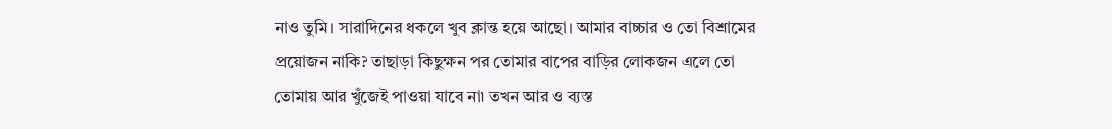নাও তুমি। সারাদিনের ধকলে খুব ক্লান্ত হয়ে আছো। আমার বাচ্চার ও তো বিশ্রামের প্রয়োজন নাকি? তাছাড়া কিছুক্ষন পর তোমার বাপের বাড়ির লোকজন এলে তো তোমায় আর খুঁজেই পাওয়া যাবে না৷ তখন আর ও ব্যস্ত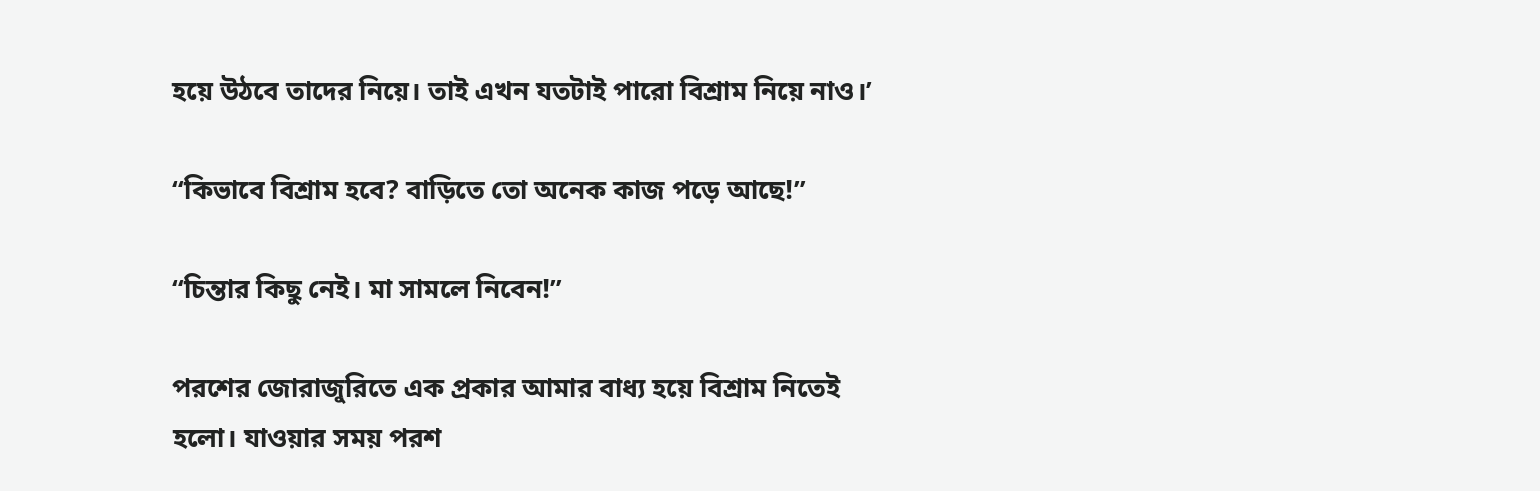হয়ে উঠবে তাদের নিয়ে। তাই এখন যতটাই পারো বিশ্রাম নিয়ে নাও।’

“কিভাবে বিশ্রাম হবে? বাড়িতে তো অনেক কাজ পড়ে আছে!”

“চিন্তার কিছু নেই। মা সামলে নিবেন!”

পরশের জোরাজুরিতে এক প্রকার আমার বাধ্য হয়ে বিশ্রাম নিতেই হলো। যাওয়ার সময় পরশ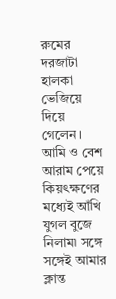রুমের দরজাটা হালকা ভেজিয়ে দিয়ে গেলেন। আমি ও বেশ আরাম পেয়ে কিয়ৎক্ষণের মধ্যেই আঁখি যুগল বুজে নিলাম৷ সঙ্গে সঙ্গেই আমার ক্লান্ত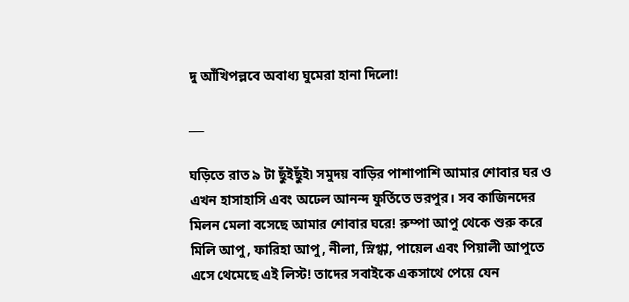দু আঁখিপল্লবে অবাধ্য ঘুমেরা হানা দিলো!

___

ঘড়িতে রাত ৯ টা ছুঁইছুঁই৷ সমুদয় বাড়ির পাশাপাশি আমার শোবার ঘর ও এখন হাসাহাসি এবং অঢেল আনন্দ ফুর্তিতে ভরপুর। সব কাজিনদের মিলন মেলা বসেছে আমার শোবার ঘরে! রুম্পা আপু থেকে শুরু করে মিলি আপু, ফারিহা আপু, নীলা, স্নিগ্ধা, পায়েল এবং পিয়ালী আপুতে এসে থেমেছে এই লিস্ট! তাদের সবাইকে একসাথে পেয়ে যেন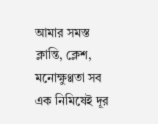আমার সমস্ত ক্লান্তি, ক্লেশ, মনোক্ষুণ্ণতা সব এক নিমিষেই দূর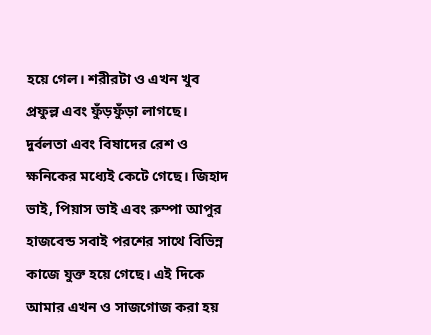হয়ে গেল। শরীরটা ও এখন খুব প্রফুল্ল এবং ফুঁড়ফুঁড়া লাগছে। দুর্বলতা এবং বিষাদের রেশ ও ক্ষনিকের মধ্যেই কেটে গেছে। জিহাদ ভাই, পিয়াস ভাই এবং রুম্পা আপুর হাজবেন্ড সবাই পরশের সাথে বিভিন্ন কাজে যুক্ত হয়ে গেছে। এই দিকে আমার এখন ও সাজগোজ করা হয়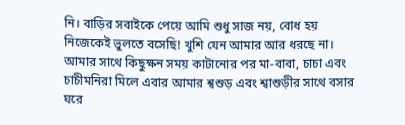নি। বাড়ির সবাইকে পেয়ে আমি শুধু সাজ নয়, বোধ হয় নিজেকেই ভুলতে বসেছি! খুশি যেন আমার আর ধরছে না। আমার সাথে কিছুক্ষন সময় কাটানোর পর মা-বাবা, চাচা এবং চাচীমনিরা মিলে এবার আমার শ্বশুড় এবং শ্বাশুড়ীর সাথে বসার ঘরে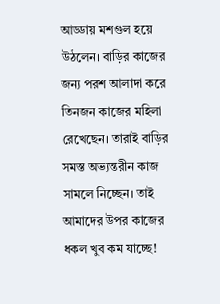আড্ডায় মশগুল হয়ে উঠলেন। বাড়ির কাজের জন্য পরশ আলাদা করে তিনজন কাজের মহিলা রেখেছেন। তারাই বাড়ির সমস্ত অভ্যন্তরীন কাজ সামলে নিচ্ছেন। তাই আমাদের উপর কাজের ধকল খুব কম যাচ্ছে!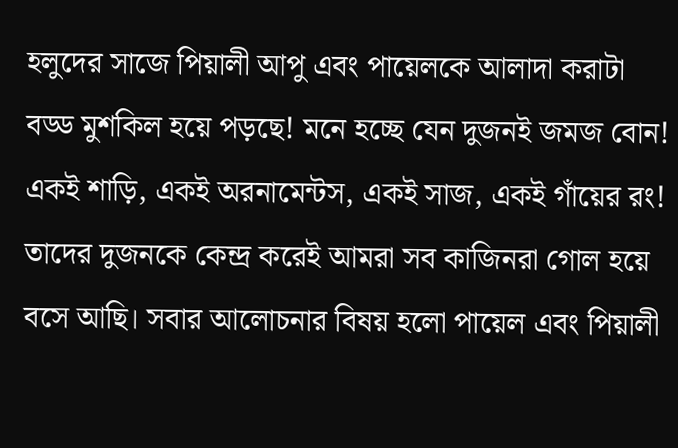হলুদের সাজে পিয়ালী আপু এবং পায়েলকে আলাদা করাটা বড্ড মুশকিল হয়ে পড়ছে! মনে হচ্ছে যেন দুজনই জমজ বোন! একই শাড়ি, একই অরনামেন্টস, একই সাজ, একই গাঁয়ের রং! তাদের দুজনকে কেন্দ্র করেই আমরা সব কাজিনরা গোল হয়ে বসে আছি। সবার আলোচনার বিষয় হলো পায়েল এবং পিয়ালী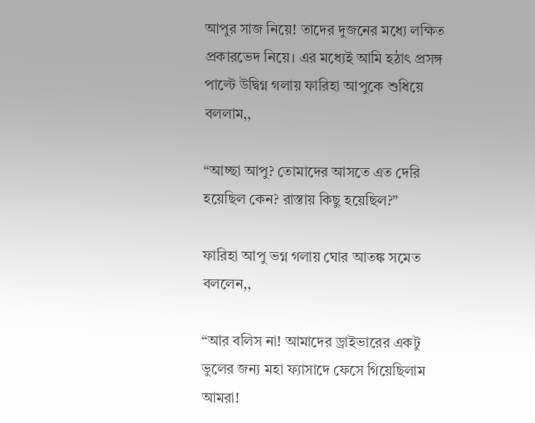আপুর সাজ নিয়ে! তাদের দুজনের মধ্যে লক্ষিত প্রকারভেদ নিয়ে। এর মধ্যেই আমি হঠাৎ প্রসঙ্গ পাল্টে উদ্বিগ্ন গলায় ফারিহা আপুকে শুধিয়ে বললাম,,

“আচ্ছা আপু? তোমাদের আসতে এত দেরি হয়েছিল কেন? রাস্তায় কিছু হয়েছিল?”

ফারিহা আপু ভগ্ন গলায় ঘোর আতঙ্ক সমেত বললেন,,

“আর বলিস না! আমাদের ড্রাইভারের একটু ভুলের জন্য মহা ফ্যাসাদে ফেসে গিয়েছিলাম আমরা!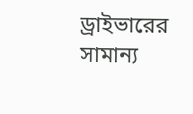ড্রাইভারের সামান্য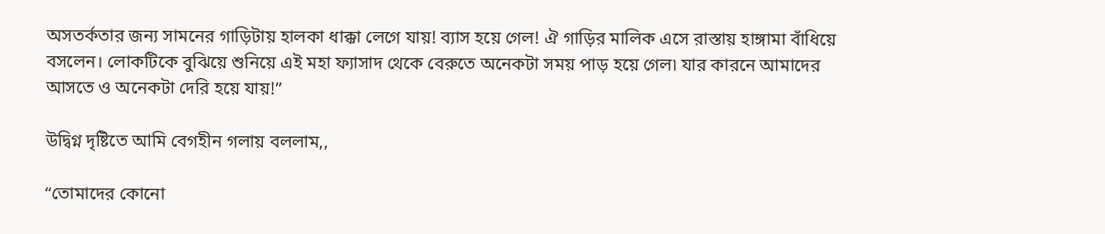অসতর্কতার জন্য সামনের গাড়িটায় হালকা ধাক্কা লেগে যায়! ব্যাস হয়ে গেল! ঐ গাড়ির মালিক এসে রাস্তায় হাঙ্গামা বাঁধিয়ে বসলেন। লোকটিকে বুঝিয়ে শুনিয়ে এই মহা ফ্যাসাদ থেকে বেরুতে অনেকটা সময় পাড় হয়ে গেল৷ যার কারনে আমাদের আসতে ও অনেকটা দেরি হয়ে যায়!”

উদ্বিগ্ন দৃষ্টিতে আমি বেগহীন গলায় বললাম,,

“তোমাদের কোনো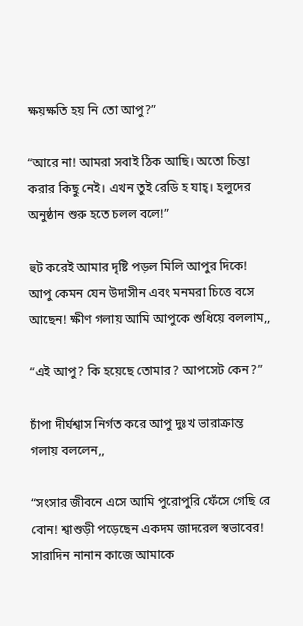ক্ষয়ক্ষতি হয় নি তো আপু?”

“আরে না! আমরা সবাই ঠিক আছি। অতো চিন্তা করার কিছু নেই। এখন তুই রেডি হ যাহ্। হলুদের অনুষ্ঠান শুরু হতে চলল বলে!”

হুট করেই আমার দৃষ্টি পড়ল মিলি আপুর দিকে! আপু কেমন যেন উদাসীন এবং মনমরা চিত্তে বসে আছেন! ক্ষীণ গলায় আমি আপুকে শুধিয়ে বললাম,,

“এই আপু? কি হয়েছে তোমার? আপসেট কেন?”

চাঁপা দীর্ঘশ্বাস নির্গত করে আপু দুঃখ ভারাক্রান্ত গলায় বললেন,,

“সংসার জীবনে এসে আমি পুরোপুরি ফেঁসে গেছি রে বোন! শ্বাশুড়ী পড়েছেন একদম জাদরেল স্বভাবের! সারাদিন নানান কাজে আমাকে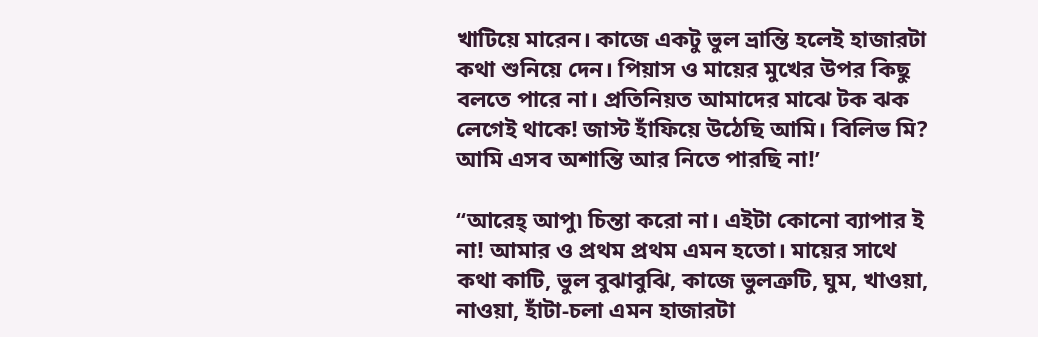খাটিয়ে মারেন। কাজে একটু ভুল ভ্রান্তি হলেই হাজারটা কথা শুনিয়ে দেন। পিয়াস ও মায়ের মুখের উপর কিছু বলতে পারে না। প্রতিনিয়ত আমাদের মাঝে টক ঝক লেগেই থাকে! জাস্ট হাঁফিয়ে উঠেছি আমি। বিলিভ মি? আমি এসব অশান্তি আর নিতে পারছি না!’

“আরেহ্ আপু৷ চিন্তা করো না। এইটা কোনো ব্যাপার ই না! আমার ও প্রথম প্রথম এমন হতো। মায়ের সাথে কথা কাটি, ভুল বুঝাবুঝি, কাজে ভুলত্রুটি, ঘুম, খাওয়া, নাওয়া, হাঁটা-চলা এমন হাজারটা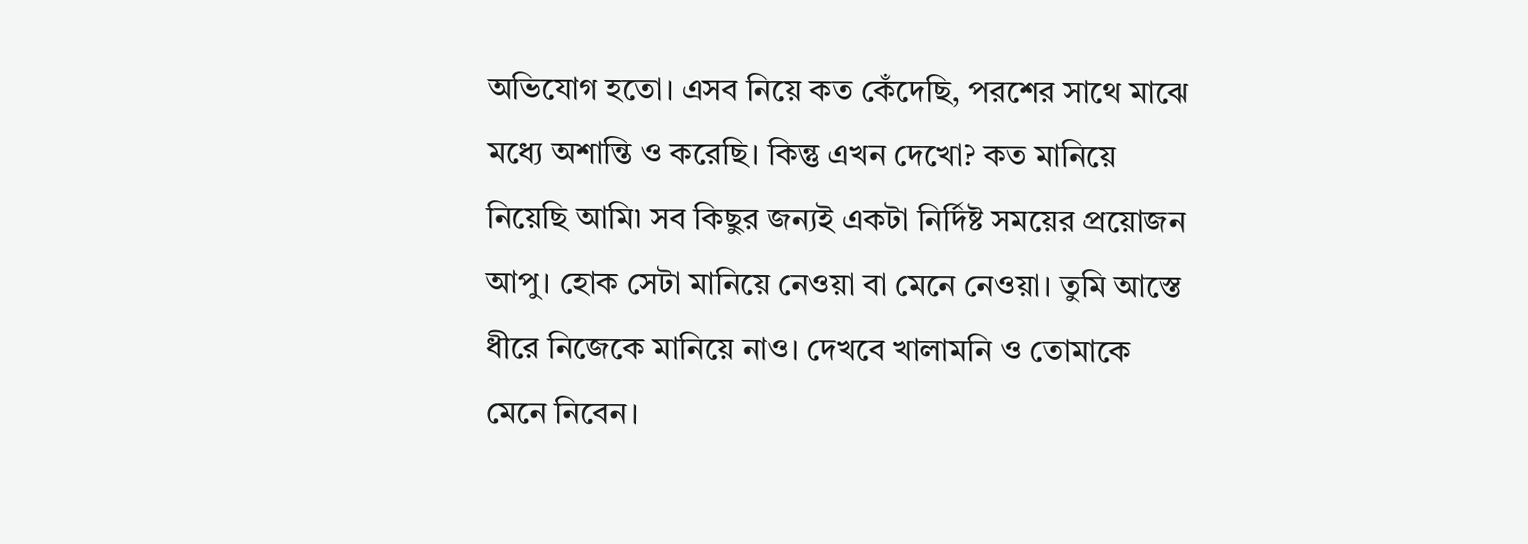অভিযোগ হতো। এসব নিয়ে কত কেঁদেছি, পরশের সাথে মাঝে মধ্যে অশান্তি ও করেছি। কিন্তু এখন দেখো? কত মানিয়ে নিয়েছি আমি৷ সব কিছুর জন্যই একটা নির্দিষ্ট সময়ের প্রয়োজন আপু। হোক সেটা মানিয়ে নেওয়া বা মেনে নেওয়া। তুমি আস্তে ধীরে নিজেকে মানিয়ে নাও। দেখবে খালামনি ও তোমাকে মেনে নিবেন।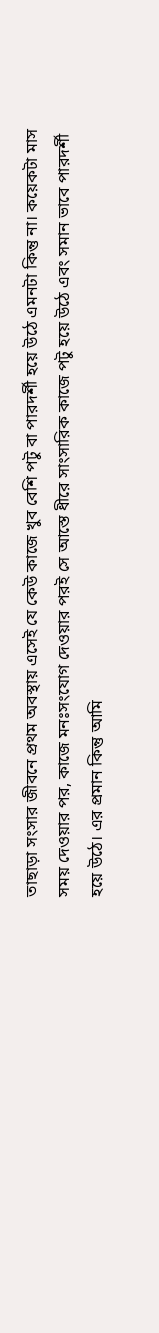তাছাড়া সংসার জীবনে প্রথম অবস্থায় এসেই যে কেউ কাজে খুব বেশি পটু বা পারদর্শী হয়ে উঠে এমনটা কিন্তু না। কয়েকটা মাস সময় দেওয়ার পর, কাজে মনঃসংযোগ দেওয়ার পরই সে আস্তে ধীরে সাংসারিক কাজে পটু হয়ে উঠে এবং সমান ভাবে পারদর্শী হয়ে উঠে। এর প্রমান কিন্তু আমি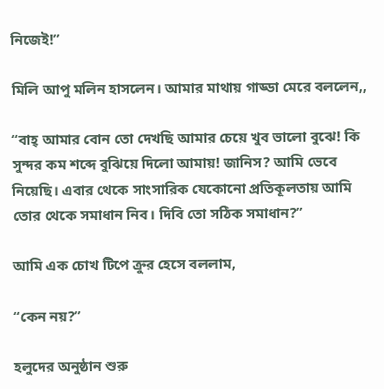নিজেই!”

মিলি আপু মলিন হাসলেন। আমার মাথায় গাড্ডা মেরে বললেন,,

“বাহ্ আমার বোন তো দেখছি আমার চেয়ে খুব ভালো বুঝে! কি সুন্দর কম শব্দে বুঝিয়ে দিলো আমায়! জানিস? আমি ভেবে নিয়েছি। এবার থেকে সাংসারিক যেকোনো প্রতিকূলতায় আমি তোর থেকে সমাধান নিব। দিবি তো সঠিক সমাধান?”

আমি এক চোখ টিপে ক্রুর হেসে বললাম,

“কেন নয়?”

হলুদের অনুষ্ঠান শুরু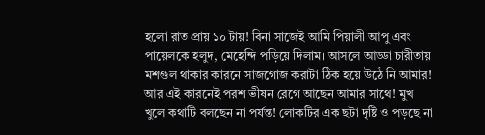হলো রাত প্রায় ১০ টায়! বিনা সাজেই আমি পিয়ালী আপু এবং পায়েলকে হলুদ, মেহেন্দি পড়িয়ে দিলাম। আসলে আড্ডা চারীতায় মশগুল থাকার কারনে সাজগোজ করাটা ঠিক হয়ে উঠে নি আমার! আর এই কারনেই পরশ ভীষন রেগে আছেন আমার সাথে! মুখ খুলে কথাটি বলছেন না পর্যন্ত! লোকটির এক ছটা দৃষ্টি ও পড়ছে না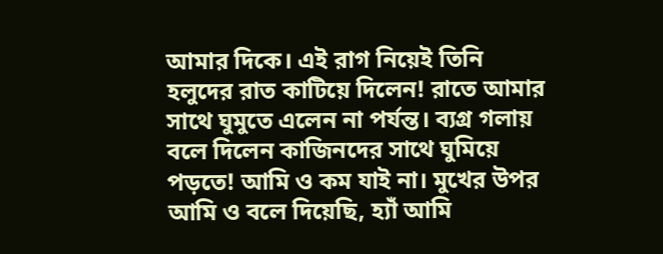আমার দিকে। এই রাগ নিয়েই তিনি হলুদের রাত কাটিয়ে দিলেন! রাতে আমার সাথে ঘুমুতে এলেন না পর্যন্ত। ব্যগ্র গলায় বলে দিলেন কাজিনদের সাথে ঘুমিয়ে পড়তে! আমি ও কম যাই না। মুখের উপর আমি ও বলে দিয়েছি, হ্যাঁ আমি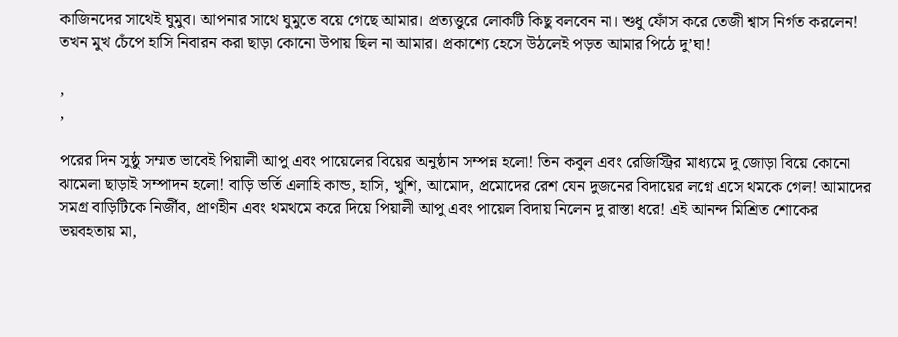কাজিনদের সাথেই ঘুমুব। আপনার সাথে ঘুমুতে বয়ে গেছে আমার। প্রত্যত্তুরে লোকটি কিছু বলবেন না। শুধু ফোঁস করে তেজী শ্বাস নির্গত করলেন! তখন মুখ চেঁপে হাসি নিবারন করা ছাড়া কোনো উপায় ছিল না আমার। প্রকাশ্যে হেসে উঠলেই পড়ত আমার পিঠে দু’ঘা!

,
,

পরের দিন সুষ্ঠু সম্মত ভাবেই পিয়ালী আপু এবং পায়েলের বিয়ের অনুষ্ঠান সম্পন্ন হলো! তিন কবুল এবং রেজিস্ট্রির মাধ্যমে দু জোড়া বিয়ে কোনো ঝামেলা ছাড়াই সম্পাদন হলো! বাড়ি ভর্তি এলাহি কান্ড, হাসি, খুশি, আমোদ, প্রমোদের রেশ যেন দুজনের বিদায়ের লগ্নে এসে থমকে গেল! আমাদের সমগ্র বাড়িটিকে নির্জীব, প্রাণহীন এবং থমথমে করে দিয়ে পিয়ালী আপু এবং পায়েল বিদায় নিলেন দু রাস্তা ধরে! এই আনন্দ মিশ্রিত শোকের ভয়বহতায় মা,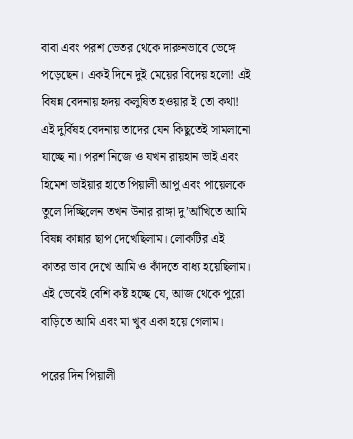বাবা এবং পরশ ভেতর থেকে দারুনভাবে ভেঙ্গে পড়েছেন। একই দিনে দুই মেয়ের বিদেয় হলো! এই বিষন্ন বেদনায় হৃদয় কলুষিত হওয়ার ই তো কথা! এই দুর্বিষহ বেদনায় তাদের যেন কিছুতেই সামলানো যাচ্ছে না। পরশ নিজে ও যখন রায়হান ভাই এবং হিমেশ ভাইয়ার হাতে পিয়ালী আপু এবং পায়েলকে তুলে দিচ্ছিলেন তখন উনার রাঙ্গা দু’আঁখিতে আমি বিষন্ন কান্নার ছাপ দেখেছিলাম। লোকটির এই কাতর ভাব দেখে আমি ও কাঁদতে বাধ্য হয়েছিলাম। এই ভেবেই বেশি কষ্ট হচ্ছে যে, আজ থেকে পুরো বাড়িতে আমি এবং মা খুব একা হয়ে গেলাম।

পরের দিন পিয়ালী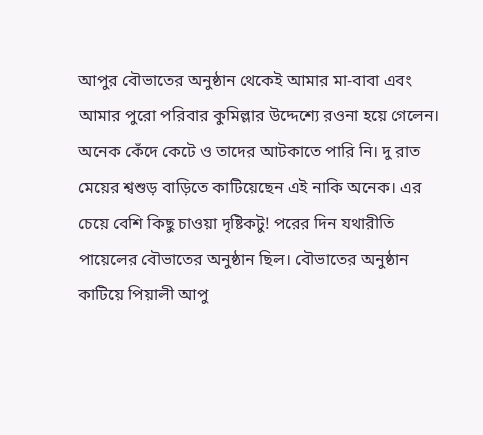আপুর বৌভাতের অনুষ্ঠান থেকেই আমার মা-বাবা এবং আমার পুরো পরিবার কুমিল্লার উদ্দেশ্যে রওনা হয়ে গেলেন। অনেক কেঁদে কেটে ও তাদের আটকাতে পারি নি। দু রাত মেয়ের শ্বশুড় বাড়িতে কাটিয়েছেন এই নাকি অনেক। এর চেয়ে বেশি কিছু চাওয়া দৃষ্টিকটু! পরের দিন যথারীতি পায়েলের বৌভাতের অনুষ্ঠান ছিল। বৌভাতের অনুষ্ঠান কাটিয়ে পিয়ালী আপু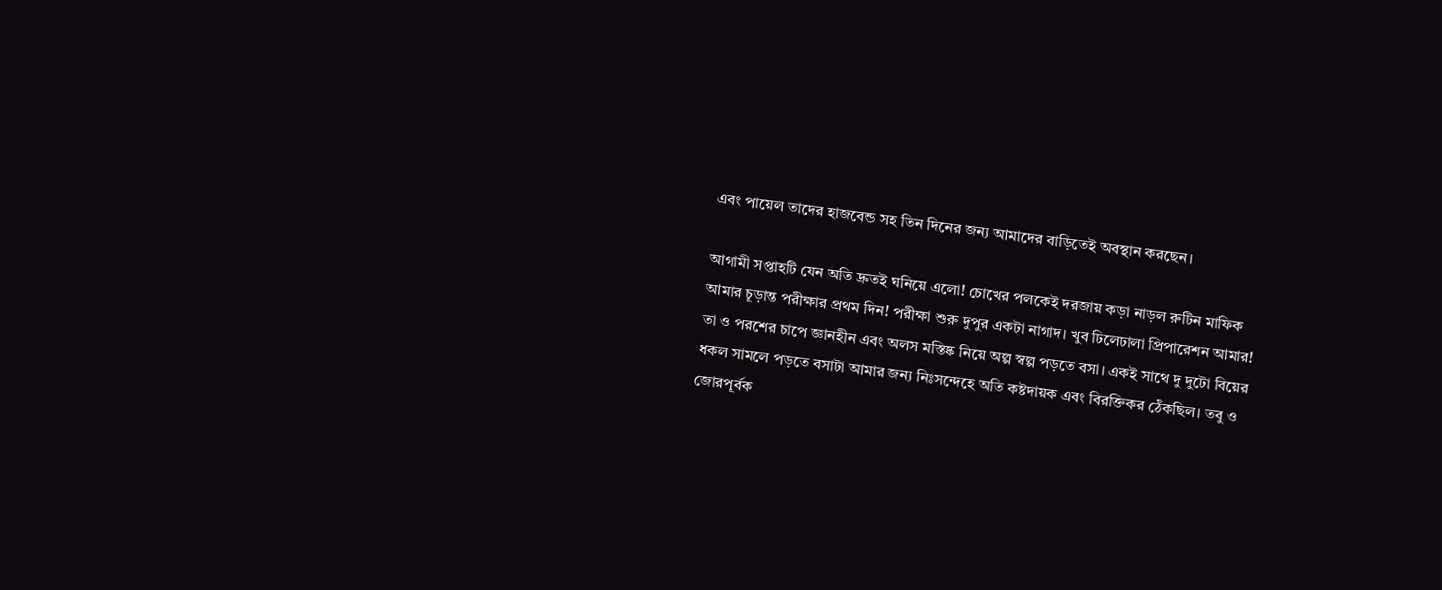এবং পায়েল তাদের হাজবেন্ড সহ তিন দিনের জন্য আমাদের বাড়িতেই অবস্থান করছেন।

আগামী সপ্তাহটি যেন অতি দ্রুতই ঘনিয়ে এলো! চোখের পলকেই দরজায় কড়া নাড়ল রুটিন মাফিক আমার চূড়ান্ত পরীক্ষার প্রথম দিন! পরীক্ষা শুরু দুপুর একটা নাগাদ। খুব ঢিলেঢালা প্রিপারেশন আমার! তা ও পরশের চাপে জ্ঞানহীন এবং অলস মস্তিষ্ক নিয়ে অল্প স্বল্প পড়তে বসা। একই সাথে দু দুটো বিয়ের ধকল সামলে পড়তে বসাটা আমার জন্য নিঃসন্দেহে অতি কষ্টদায়ক এবং বিরক্তিকর ঠেঁকছিল। তবু ও জোরপূর্বক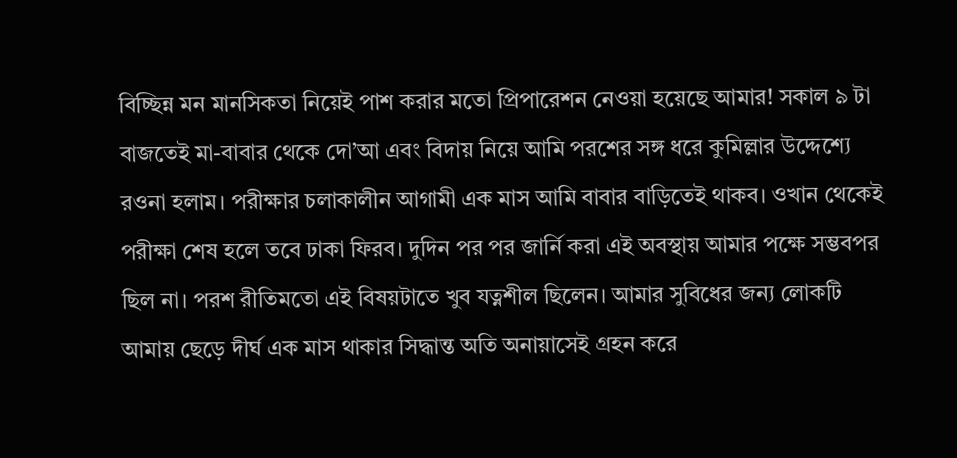বিচ্ছিন্ন মন মানসিকতা নিয়েই পাশ করার মতো প্রিপারেশন নেওয়া হয়েছে আমার! সকাল ৯ টা বাজতেই মা-বাবার থেকে দো’আ এবং বিদায় নিয়ে আমি পরশের সঙ্গ ধরে কুমিল্লার উদ্দেশ্যে রওনা হলাম। পরীক্ষার চলাকালীন আগামী এক মাস আমি বাবার বাড়িতেই থাকব। ওখান থেকেই পরীক্ষা শেষ হলে তবে ঢাকা ফিরব। দুদিন পর পর জার্নি করা এই অবস্থায় আমার পক্ষে সম্ভবপর ছিল না। পরশ রীতিমতো এই বিষয়টাতে খুব যত্নশীল ছিলেন। আমার সুবিধের জন্য লোকটি আমায় ছেড়ে দীর্ঘ এক মাস থাকার সিদ্ধান্ত অতি অনায়াসেই গ্রহন করে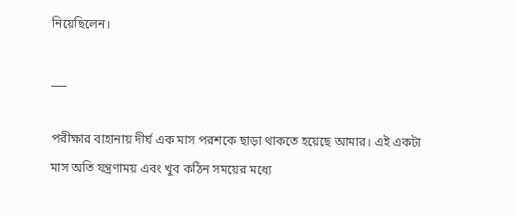নিয়েছিলেন।

___

পরীক্ষার বাহানায় দীর্ঘ এক মাস পরশকে ছাড়া থাকতে হয়েছে আমার। এই একটা মাস অতি যন্ত্রণাময় এবং খুব কঠিন সময়ের মধ্যে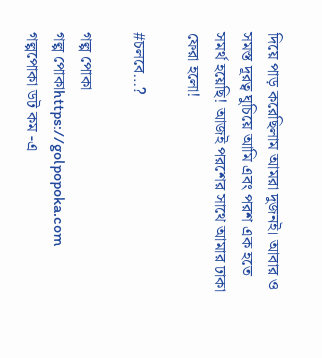দিয়ে পাড় করেছিলাম আমরা দুজনই। আবার ও সমস্ত দূরত্ব ঘুচিয়ে আমি এবং পরশ এক হতে সমর্থ হয়েছি! আজই পরশের সাথে আমার ঢাকা ফেরা হলো!

#চলবে…?

গল্প পোকা
গল্প পোকাhttps://golpopoka.com
গল্পপোকা ডট কম -এ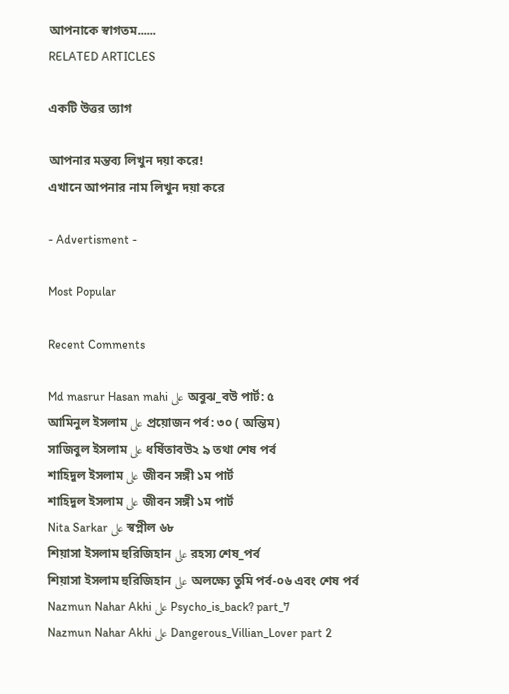আপনাকে স্বাগতম......
RELATED ARTICLES

একটি উত্তর ত্যাগ

আপনার মন্তব্য লিখুন দয়া করে!
এখানে আপনার নাম লিখুন দয়া করে

- Advertisment -

Most Popular

Recent Comments

Md masrur Hasan mahi على অবুঝ_বউ পার্ট: ৫
আমিনুল ইসলাম على প্রয়োজন পর্ব: ৩০ ( অন্তিম)
সাজিবুল ইসলাম على ধর্ষিতাবউ২ ৯ তথা শেষ পর্ব
শাহিদুল ইসলাম على জীবন সঙ্গী ১ম পার্ট
শাহিদুল ইসলাম على জীবন সঙ্গী ১ম পার্ট
Nita Sarkar على স্বপ্নীল ৬৮
শিয়াসা ইসলাম হুরিজিহান على রহস্য শেষ_পর্ব
শিয়াসা ইসলাম হুরিজিহান على অলক্ষ্যে তুমি পর্ব-০৬ এবং শেষ পর্ব
Nazmun Nahar Akhi على Psycho_is_back? part_7
Nazmun Nahar Akhi على Dangerous_Villian_Lover part 2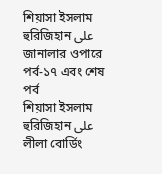শিয়াসা ইসলাম হুরিজিহান على জানালার ওপারে পর্ব-১৭ এবং শেষ পর্ব
শিয়াসা ইসলাম হুরিজিহান على লীলা বোর্ডিং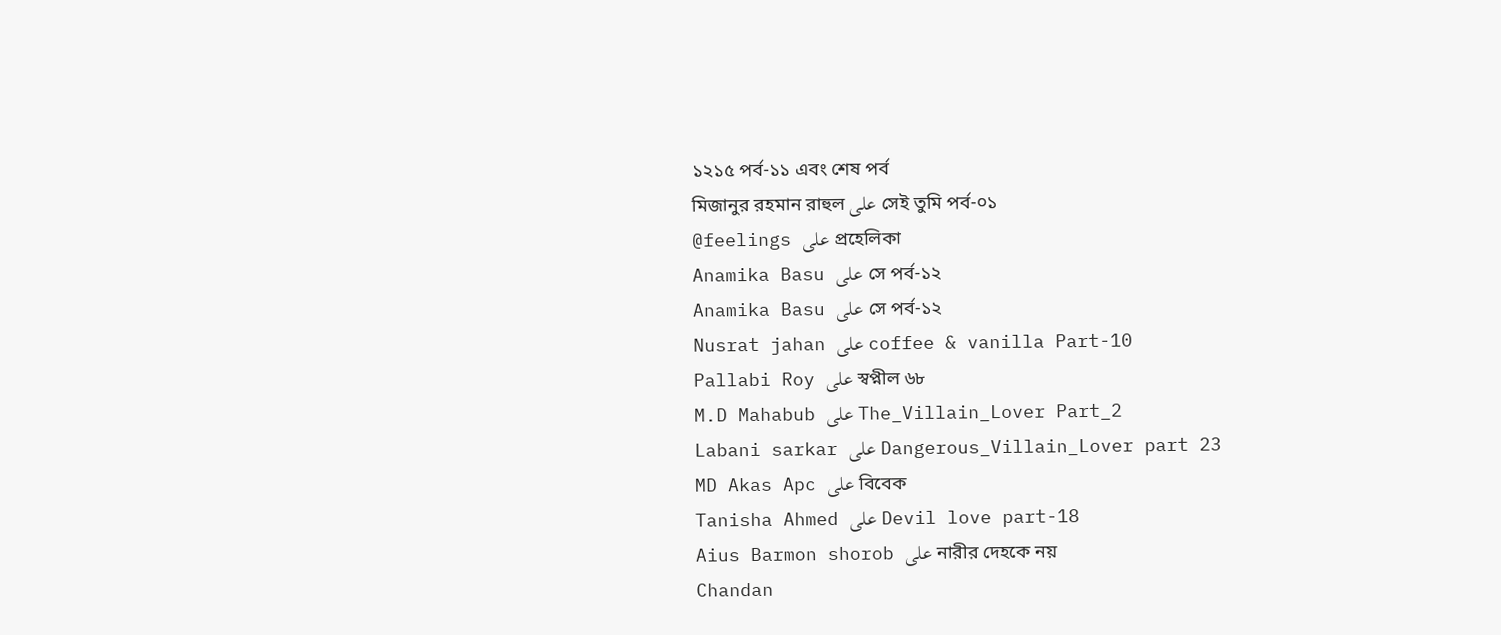১২১৫ পর্ব-১১ এবং শেষ পর্ব
মিজানুর রহমান রাহুল على সেই তুমি পর্ব-০১
@feelings على প্রহেলিকা
Anamika Basu على সে পর্ব-১২
Anamika Basu على সে পর্ব-১২
Nusrat jahan على coffee & vanilla Part-10
Pallabi Roy على স্বপ্নীল ৬৮
M.D Mahabub على The_Villain_Lover Part_2
Labani sarkar على Dangerous_Villain_Lover part 23
MD Akas Apc على বিবেক
Tanisha Ahmed على Devil love part-18
Aius Barmon shorob على নারীর দেহকে নয়
Chandan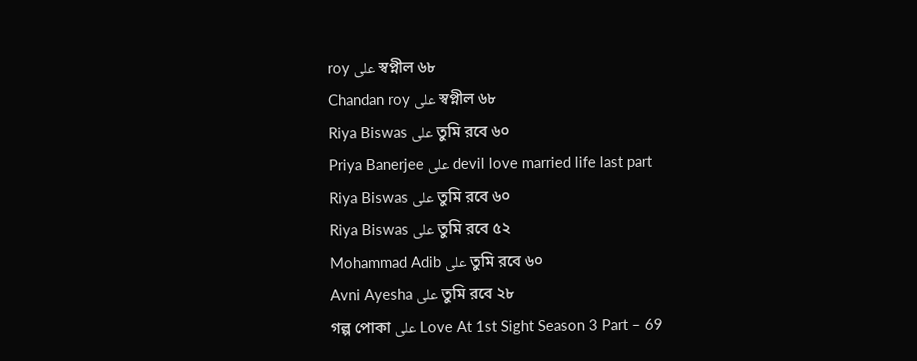roy على স্বপ্নীল ৬৮
Chandan roy على স্বপ্নীল ৬৮
Riya Biswas على তুমি রবে ৬০
Priya Banerjee على devil love married life last part
Riya Biswas على তুমি রবে ৬০
Riya Biswas على তুমি রবে ৫২
Mohammad Adib على তুমি রবে ৬০
Avni Ayesha على তুমি রবে ২৮
গল্প পোকা على Love At 1st Sight Season 3 Part – 69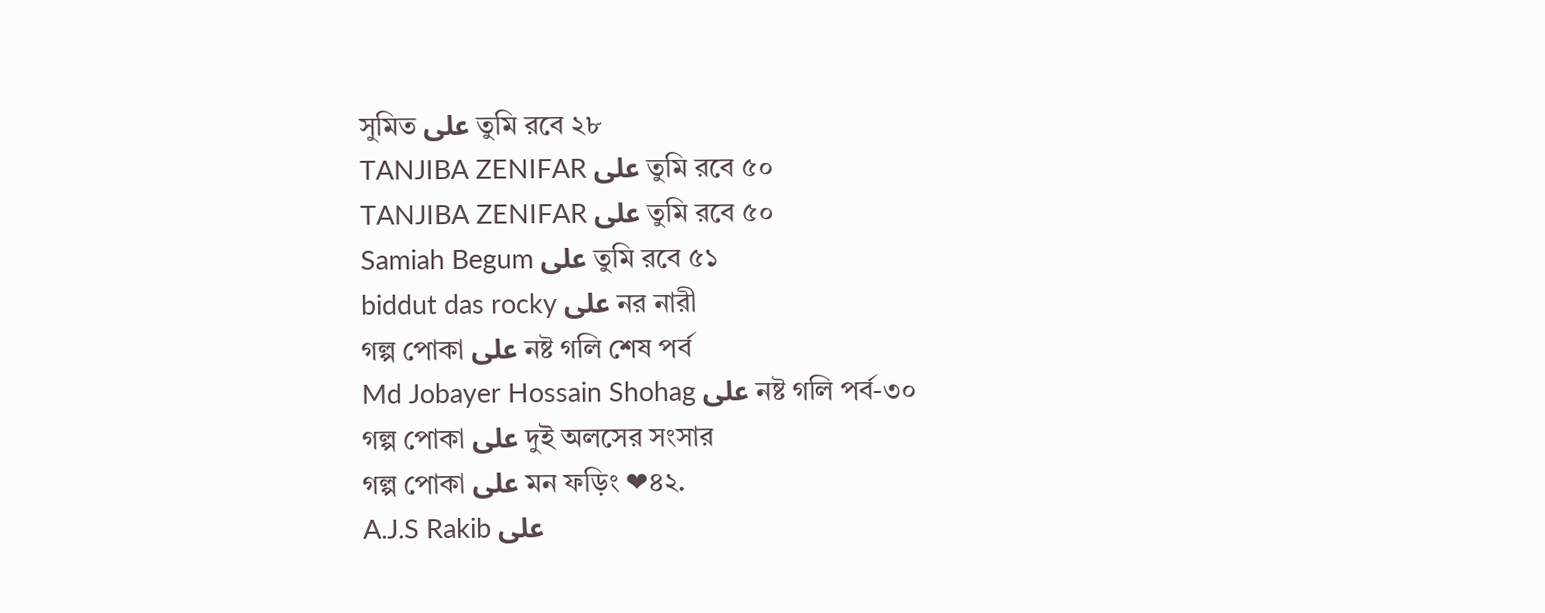সুমিত على তুমি রবে ২৮
TANJIBA ZENIFAR على তুমি রবে ৫০
TANJIBA ZENIFAR على তুমি রবে ৫০
Samiah Begum على তুমি রবে ৫১
biddut das rocky على নর নারী
গল্প পোকা على নষ্ট গলি শেষ পর্ব
Md Jobayer Hossain Shohag على নষ্ট গলি পর্ব-৩০
গল্প পোকা على দুই অলসের সংসার
গল্প পোকা على মন ফড়িং ❤৪২.
A.J.S Rakib على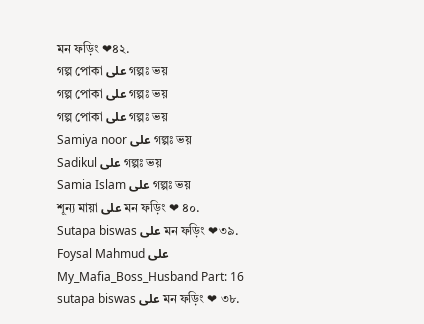মন ফড়িং ❤৪২.
গল্প পোকা على গল্পঃ ভয়
গল্প পোকা على গল্পঃ ভয়
গল্প পোকা على গল্পঃ ভয়
Samiya noor على গল্পঃ ভয়
Sadikul على গল্পঃ ভয়
Samia Islam على গল্পঃ ভয়
শূন্য মায়া على মন ফড়িং ❤ ৪০.
Sutapa biswas على মন ফড়িং ❤৩৯.
Foysal Mahmud على My_Mafia_Boss_Husband Part: 16
sutapa biswas على মন ফড়িং ❤ ৩৮.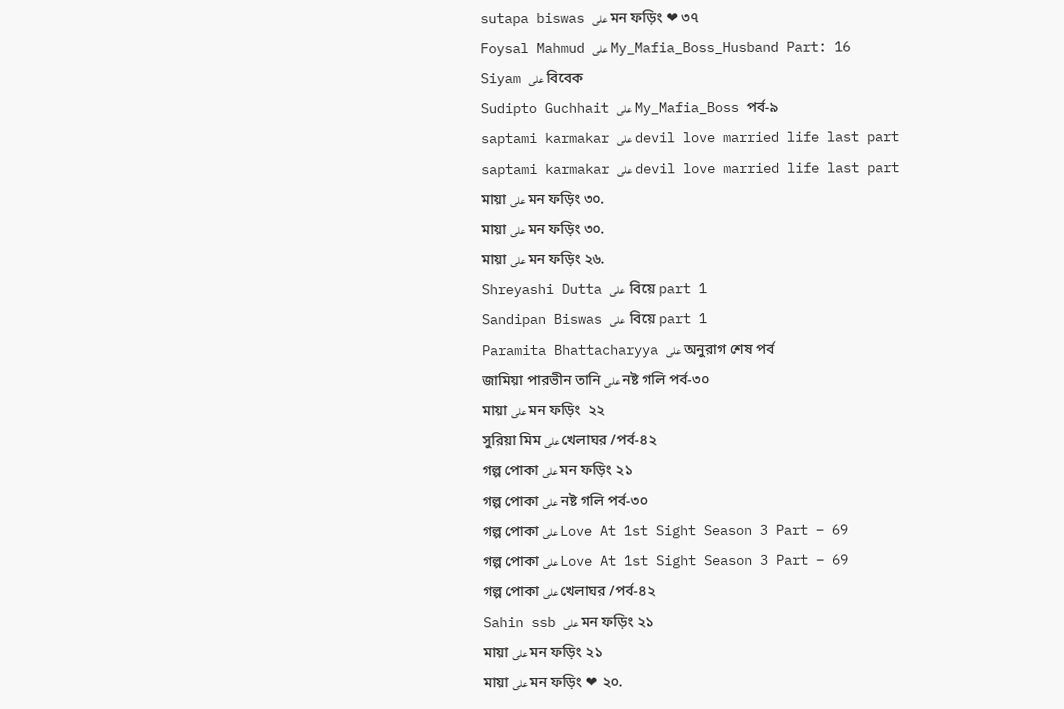sutapa biswas على মন ফড়িং ❤ ৩৭
Foysal Mahmud على My_Mafia_Boss_Husband Part: 16
Siyam على বিবেক
Sudipto Guchhait على My_Mafia_Boss পর্ব-৯
saptami karmakar على devil love married life last part
saptami karmakar على devil love married life last part
মায়া على মন ফড়িং ৩০.
মায়া على মন ফড়িং ৩০.
মায়া على মন ফড়িং ২৬.
Shreyashi Dutta على  বিয়ে part 1
Sandipan Biswas على  বিয়ে part 1
Paramita Bhattacharyya على অনুরাগ শেষ পর্ব
জামিয়া পারভীন তানি على নষ্ট গলি পর্ব-৩০
মায়া على মন ফড়িং  ২২
সুরিয়া মিম على খেলাঘর /পর্ব-৪২
গল্প পোকা على মন ফড়িং ২১
গল্প পোকা على নষ্ট গলি পর্ব-৩০
গল্প পোকা على Love At 1st Sight Season 3 Part – 69
গল্প পোকা على Love At 1st Sight Season 3 Part – 69
গল্প পোকা على খেলাঘর /পর্ব-৪২
Sahin ssb على মন ফড়িং ২১
মায়া على মন ফড়িং ২১
মায়া على মন ফড়িং ❤ ২০.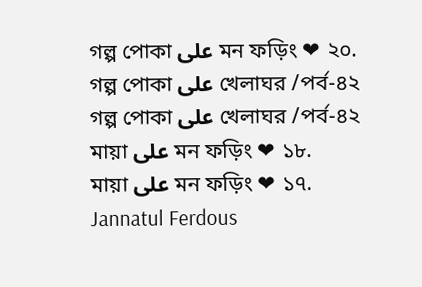গল্প পোকা على মন ফড়িং ❤ ২০.
গল্প পোকা على খেলাঘর /পর্ব-৪২
গল্প পোকা على খেলাঘর /পর্ব-৪২
মায়া على মন ফড়িং ❤ ১৮.
মায়া على মন ফড়িং ❤ ১৭.
Jannatul Ferdous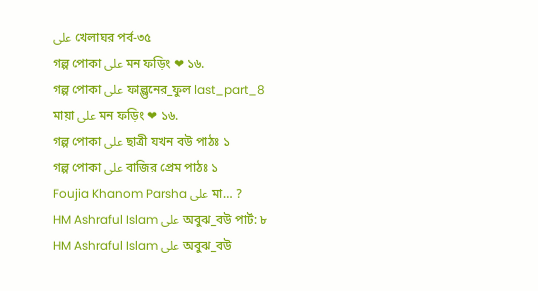على খেলাঘর পর্ব-৩৫
গল্প পোকা على মন ফড়িং ❤ ১৬.
গল্প পোকা على ফাল্গুনের_ফুল last_part_8
মায়া على মন ফড়িং ❤ ১৬.
গল্প পোকা على ছাত্রী যখন বউ পাঠঃ ১
গল্প পোকা على বাজির প্রেম পাঠঃ ১
Foujia Khanom Parsha على মা… ?
HM Ashraful Islam على অবুঝ_বউ পার্ট: ৮
HM Ashraful Islam على অবুঝ_বউ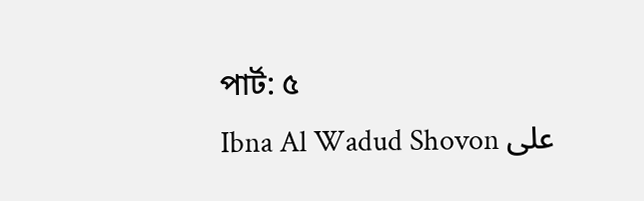পার্ট: ৫
Ibna Al Wadud Shovon على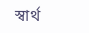স্বার্থ